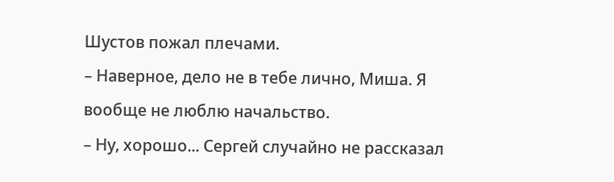Шустов пожал плечами.
– Наверное, дело не в тебе лично, Миша. Я вообще не люблю начальство.
– Ну, хорошо... Сергей случайно не рассказал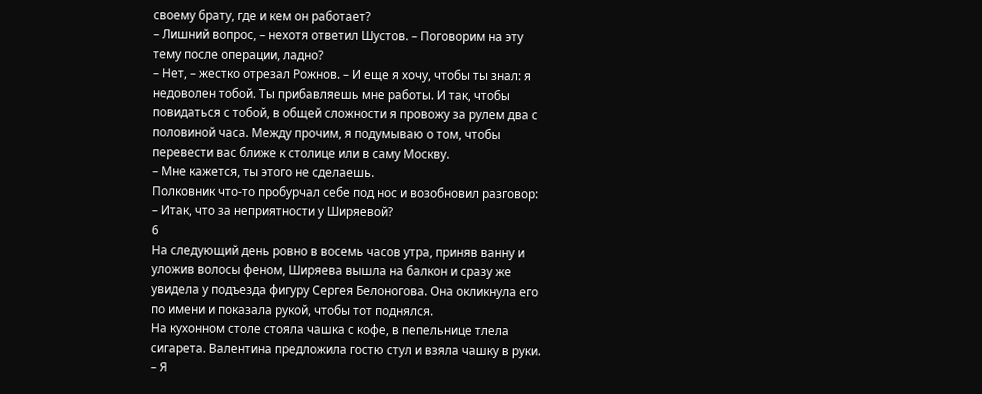своему брату, где и кем он работает?
– Лишний вопрос, – нехотя ответил Шустов. – Поговорим на эту тему после операции, ладно?
– Нет, – жестко отрезал Рожнов. – И еще я хочу, чтобы ты знал: я недоволен тобой. Ты прибавляешь мне работы. И так, чтобы повидаться с тобой, в общей сложности я провожу за рулем два с половиной часа. Между прочим, я подумываю о том, чтобы перевести вас ближе к столице или в саму Москву.
– Мне кажется, ты этого не сделаешь.
Полковник что-то пробурчал себе под нос и возобновил разговор:
– Итак, что за неприятности у Ширяевой?
6
На следующий день ровно в восемь часов утра, приняв ванну и уложив волосы феном, Ширяева вышла на балкон и сразу же увидела у подъезда фигуру Сергея Белоногова. Она окликнула его по имени и показала рукой, чтобы тот поднялся.
На кухонном столе стояла чашка с кофе, в пепельнице тлела сигарета. Валентина предложила гостю стул и взяла чашку в руки.
– Я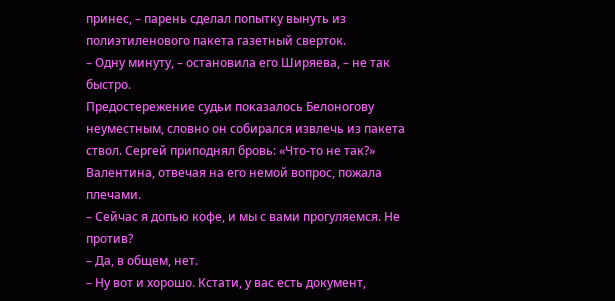принес, – парень сделал попытку вынуть из полиэтиленового пакета газетный сверток.
– Одну минуту, – остановила его Ширяева, – не так быстро.
Предостережение судьи показалось Белоногову неуместным, словно он собирался извлечь из пакета ствол. Сергей приподнял бровь: «Что-то не так?»
Валентина, отвечая на его немой вопрос, пожала плечами.
– Сейчас я допью кофе, и мы с вами прогуляемся. Не против?
– Да, в общем, нет.
– Ну вот и хорошо. Кстати, у вас есть документ,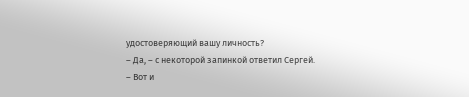удостоверяющий вашу личность?
– Да, – с некоторой запинкой ответил Сергей.
– Вот и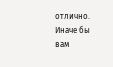отлично. Иначе бы вам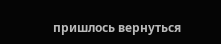пришлось вернуться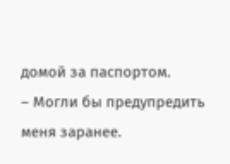домой за паспортом.
– Могли бы предупредить меня заранее.